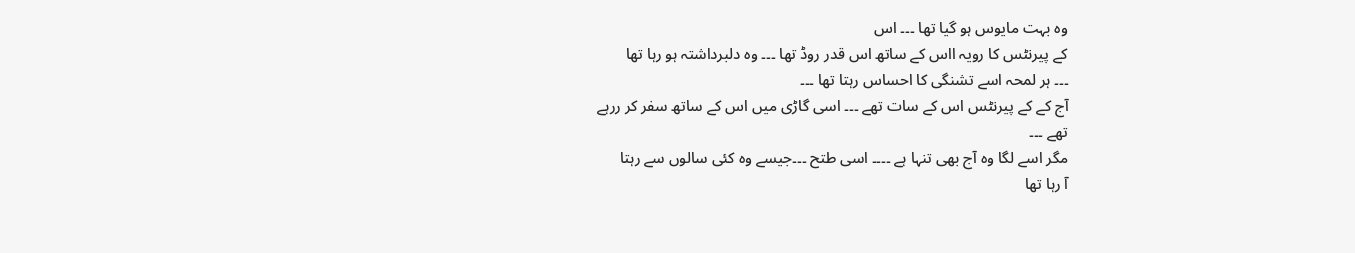وہ بہت مایوس ہو گیا تھا ۔۔۔ اس
کے پیرنٹس کا رویہ ااس کے ساتھ اس قدر روڈ تھا ۔۔۔ وہ دلبرداشتہ ہو رہا تھا
۔۔۔ ہر لمحہ اسے تشنگی کا احساس رہتا تھا ۔۔۔
آج کے کے پیرنٹس اس کے سات تھے ۔۔۔ اسی گاڑی میں اس کے ساتھ سفر کر ررہے
تھے ۔۔۔
مگر اسے لگا وہ آج بھی تنہا ہے ۔۔۔۔ اسی طتح ۔۔۔جیسے وہ کئی سالوں سے رہتا
آ رہا تھا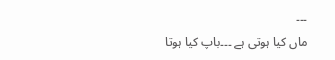۔۔۔
ماں کیا ہوتی ہے ۔۔۔باپ کیا ہوتا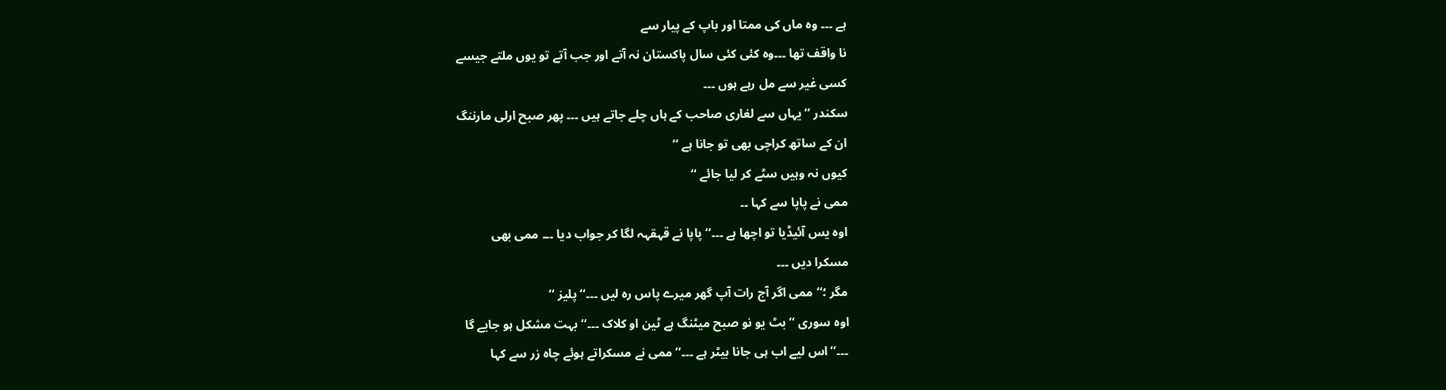ہے ۔۔۔ وہ ماں کی ممتا اور باپ کے پیار سے
نا واقف تھا ۔۔۔وہ کئی کئی سال پاکستان نہ آتے اور جب آتے تو یوں ملتے جیسے
کسی غیر سے مل رہے ہوں ۔۔۔
سکندر ‘‘ یہاں سے لغاری صاحب کے ہاں چلے جاتے ہیں ۔۔۔ پھر صبح ارلی مارننگ
ان کے ساتھ کراچی بھی تو جانا ہے ‘‘
کیوں نہ وہیں سٹے کر لیا جائے ‘‘
ممی نے پاپا سے کہا ۔۔
اوہ یس آئیڈیا تو اچھا ہے ۔۔۔‘‘پاپا نے قہقہہ لگا کر جواب دیا ۔۔۔ ممی بھی
مسکرا دیں ۔۔۔
مگر ؛‘‘ ممی اگر آج رات آپ گھر میرے پاس رہ لیں ۔۔۔‘‘ پلیز ‘‘
اوہ سوری ‘‘ بٹ یو نو صبح میٹنگ ہے ٹین او کلاک ۔۔۔‘‘ بہت مشکل ہو جایے گا
۔۔۔‘‘ اس لیے اب ہی جانا بیٹر ہے ۔۔۔‘‘ ممی نے مسکراتے ہوئے چاہ زر سے کہا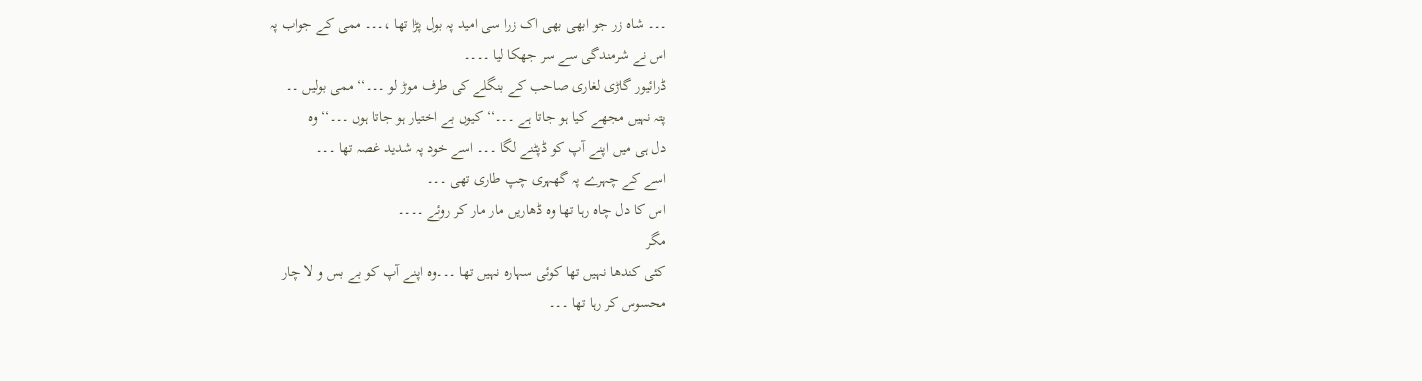۔۔۔ شاہ زر جو ابھی بھی اک زرا سی امید پہ بول پڑا تھا ،۔۔۔ ممی کے جواب پہ
اس نے شرمندگی سے سر جھکا لیا ۔۔۔۔
ڈرائیور گاڑی لغاری صاحب کے بنگلے کی طرف موڑ لو ۔۔۔‘‘ ممی بولیں ۔۔
پتہ نہیں مجھے کیا ہو جاتا ہے ۔۔۔‘‘ کیوں بے اختیار ہو جاتا ہوں ۔۔۔‘‘ وہ
دل ہی میں اپنے آپ کو ڈپٹنے لگا ۔۔۔ اسے خود پہ شدید غصہ تھا ۔۔۔
اسے کے چہرے پہ گھہری چپ طاری تھی ۔۔۔
اس کا دل چاہ رہا تھا وہ ڈھاریں مار مار کر روئے ۔۔۔۔
مگر
کئی کندھا نہیں تھا کوئی سہارہ نہیں تھا ۔۔۔وہ اپنے آپ کو بے بس و لا چار
محسوس کر رہا تھا ۔۔۔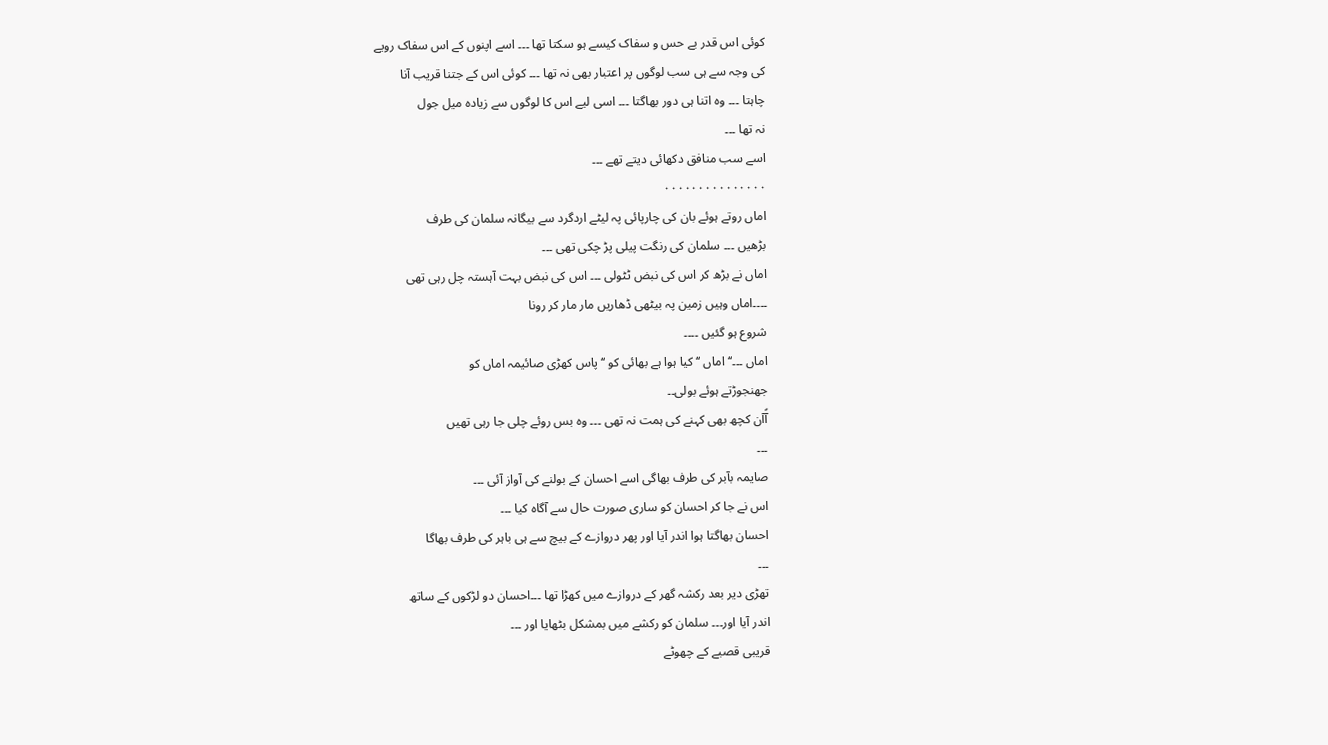کوئی اس قدر بے حس و سفاک کیسے ہو سکتا تھا ۔۔۔ اسے اپنوں کے اس سفاک رویے
کی وجہ سے ہی سب لوگوں پر اعتبار بھی نہ تھا ۔۔۔ کوئی اس کے جتنا قریب آنا
چاہتا ۔۔۔ وہ اتنا ہی دور بھاگتا ۔۔۔ اسی لیے اس کا لوگوں سے زیادہ میل جول
نہ تھا ۔۔۔
اسے سب منافق دکھائی دیتے تھے ۔۔۔
٠٠٠٠٠٠٠٠٠٠٠٠٠٠٠
اماں روتے ہوئے بان کی چارپائی پہ لیٹے اردگرد سے بیگانہ سلمان کی طرف
بڑھیں ۔۔۔ سلمان کی رنگت پیلی پڑ چکی تھی ۔۔۔
اماں نے بڑھ کر اس کی نبض ٹٹولی ۔۔۔ اس کی نبض بہت آہستہ چل رہی تھی
۔۔۔۔اماں وہیں زمین پہ بیٹھی ڈھاریں مار مار کر رونا
شروع ہو گئیں ۔۔۔۔
اماں ۔۔۔‘‘ اماں ‘‘ کیا ہوا ہے بھائی کو ‘‘ پاس کھڑی صائیمہ اماں کو
جھنجوڑتے ہوئے بولی۔۔
آًآن کچھ بھی کہنے کی ہمت نہ تھی ۔۔۔ وہ بس روئے چلی جا رہی تھیں
۔۔۔
صایمہ بآبر کی طرف بھاگی اسے احسان کے بولنے کی آواز آئی ۔۔۔
اس نے جا کر احسان کو ساری صورت حال سے آگاہ کیا ۔۔۔
احسان بھاگتا ہوا اندر آیا اور پھر دروازے کے بیچ سے ہی باہر کی طرف بھاگا
۔۔۔
تھڑی دیر بعد رکشہ گھر کے دروازے میں کھڑا تھا ۔۔۔احسان دو لڑکوں کے ساتھ
اندر آیا اور۔۔۔ سلمان کو رکشے میں بمشکل بٹھایا اور ۔۔۔
قریبی قصبے کے چھوٹے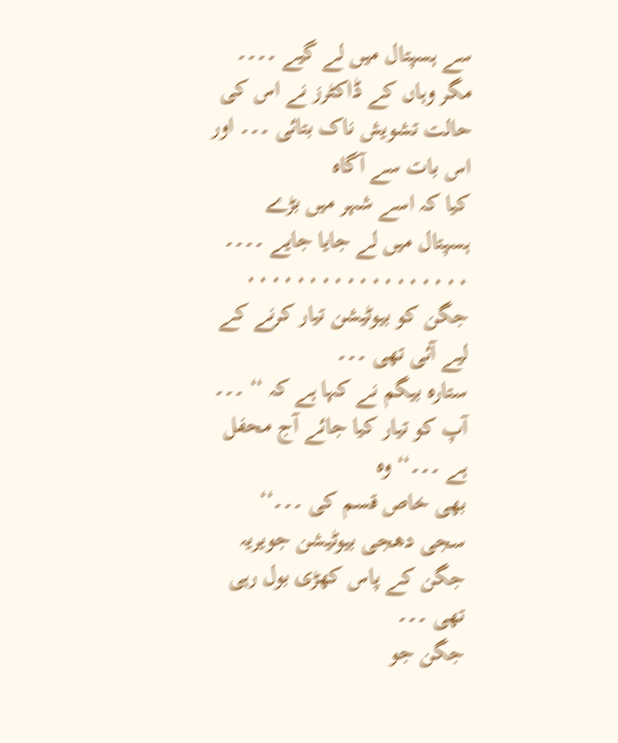سے ہسپتال میں لے گیے ۔۔۔۔
مگر وہاں کے ڈاکٹرز نے اس کی حالت تشویش ناک بتائی ۔۔۔ اور اس بات سے آگاہ
کیا کہ اسے شہر میں بڑے ہسپتال میں لے جایا جایے ۔۔۔۔
٠٠٠٠٠٠٠٠٠٠٠٠٠٠٠٠٠٠
جگن کو بیوٹیشن تیار کرنے کے لیے آئی تھی ۔۔۔
ستارہ بیگم نے کہا ہے کہ ‘‘ ۔۔۔ آپ کو تیار کیا جائے آج محفل ہے ۔۔۔‘‘ وہ
بھی خاص قسم کی ۔۔۔‘‘
سجی دھجی بیوٹیشن جویریہ جگن کے پاس کھڑی بول رہی تھی ۔۔۔
جگن جو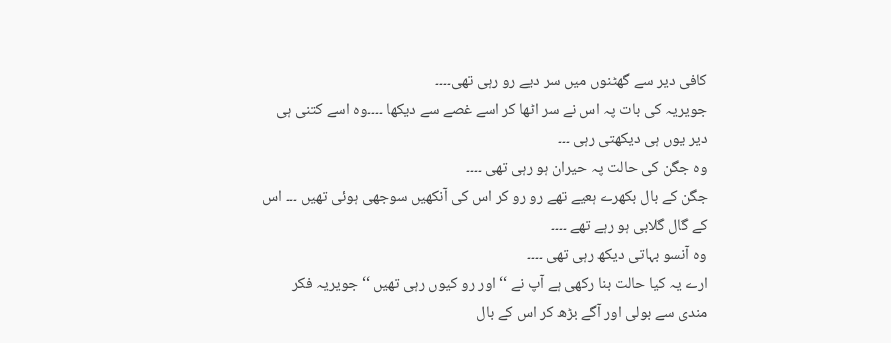کافی دیر سے گھٹنوں میں سر دیے رو رہی تھی۔۔۔۔
جویریہ کی بات پہ اس نے سر اٹھا کر اسے غصے سے دیکھا ۔۔۔۔وہ اسے کتنی ہی
دیر یوں ہی دیکھتی رہی ۔۔۔
وہ جگن کی حالت پہ حیران ہو رہی تھی ۔۔۔۔
جگن کے بال بکھرے ہعیے تھے رو رو کر اس کی آنکھیں سوجھی ہوئی تھیں ۔۔۔ اس
کے گال گلابی ہو رہے تھے ۔۔۔۔
وہ آنسو بہاتی دیکھ رہی تھی ۔۔۔۔
ارے یہ کیا حالت بنا رکھی ہے آپ نے ‘‘ اور رو کیوں رہی تھیں ‘‘جویریہ فکر
مندی سے بولی اور آگے بڑھ کر اس کے بال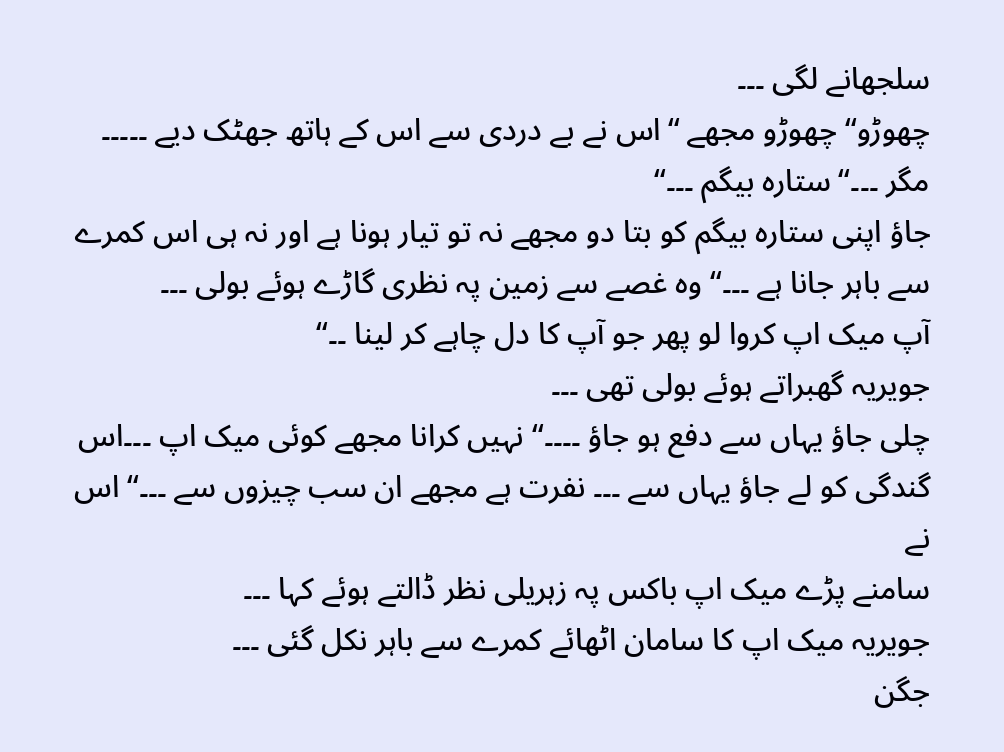سلجھانے لگی ۔۔۔
چھوڑو‘‘ چھوڑو مجھے ‘‘اس نے بے دردی سے اس کے ہاتھ جھٹک دیے ۔۔۔۔۔
مگر ۔۔۔‘‘ ستارہ بیگم ۔۔۔‘‘
جاؤ اپنی ستارہ بیگم کو بتا دو مجھے نہ تو تیار ہونا ہے اور نہ ہی اس کمرے
سے باہر جانا ہے ۔۔۔‘‘ وہ غصے سے زمین پہ نظری گاڑے ہوئے بولی ۔۔۔
آپ میک اپ کروا لو پھر جو آپ کا دل چاہے کر لینا ۔۔‘‘
جویریہ گھبراتے ہوئے بولی تھی ۔۔۔
چلی جاؤ یہاں سے دفع ہو جاؤ ۔۔۔۔‘‘ نہیں کرانا مجھے کوئی میک اپ ۔۔۔اس
گندگی کو لے جاؤ یہاں سے ۔۔۔ نفرت ہے مجھے ان سب چیزوں سے ۔۔۔‘‘ اس نے
سامنے پڑے میک اپ باکس پہ زہریلی نظر ڈالتے ہوئے کہا ۔۔۔
جویریہ میک اپ کا سامان اٹھائے کمرے سے باہر نکل گئی ۔۔۔
جگن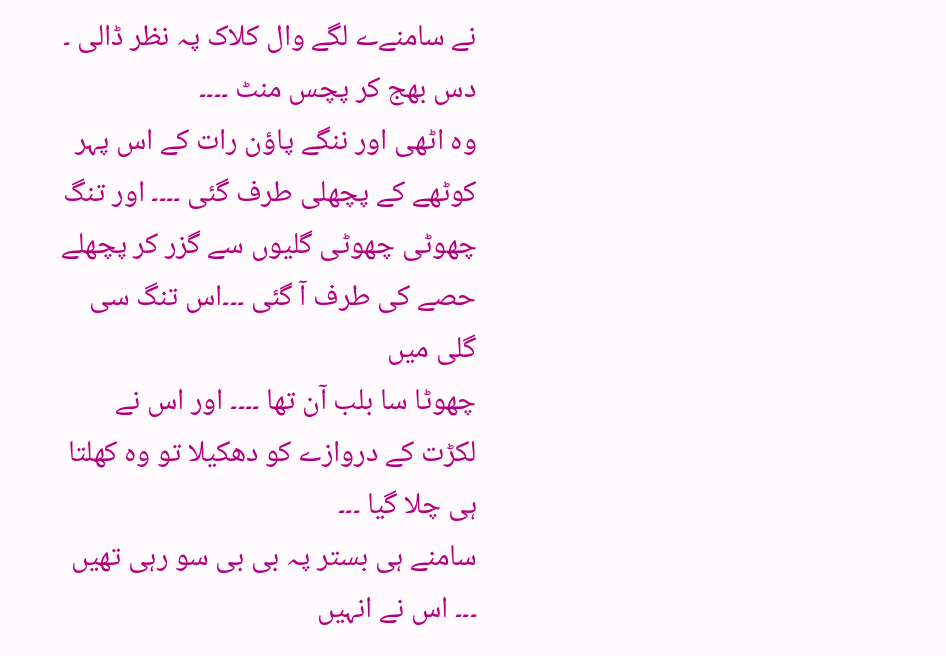نے سامنےے لگے وال کلاک پہ نظر ڈالی ۔ دس بھج کر پچس منٹ ۔۔۔۔
وہ اٹھی اور ننگے پاؤن رات کے اس پہر کوٹھے کے پچھلی طرف گئی ۔۔۔۔ اور تنگ
چھوٹی چھوٹی گلیوں سے گزر کر پچھلے حصے کی طرف آ گئی ۔۔۔اس تنگ سی گلی میں
چھوٹا سا بلب آن تھا ۔۔۔۔ اور اس نے لکڑت کے دروازے کو دھکیلا تو وہ کھلتا
ہی چلا گیا ۔۔۔
سامنے ہی بستر پہ بی بی سو رہی تھیں ۔۔۔ اس نے انہیں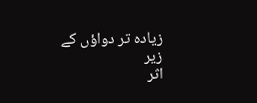زیادہ تر دواؤں کے زیر
اثر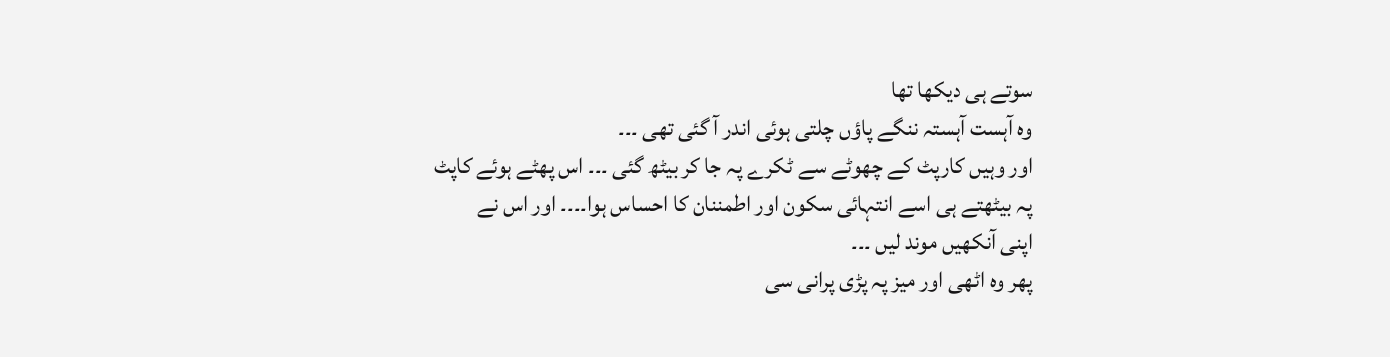سوتے ہی دیکھا تھا
وہ آہست آہستہ ننگے پاؤں چلتی ہوئی اندر آ گئی تھی ۔۔۔
اور وہیں کارپٹ کے چھوٹے سے ٹکرے پہ جا کر بیٹھ گئی ۔۔۔ اس پھٹے ہوئے کاپٹ
پہ بیٹھتے ہی اسے انتہائی سکون اور اطمننان کا احساس ہوا۔۔۔۔ اور اس نے
اپنی آنکھیں موند لیں ۔۔۔
پھر وہ اٹھی اور میز پہ پڑی پرانی سی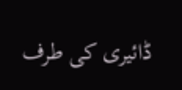ڈائیری کی طرف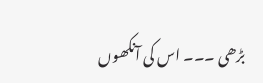بڑھی ۔۔۔ اس کی آنکھوں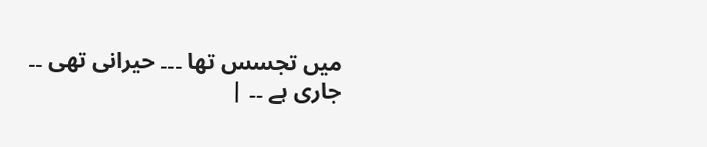میں تجسس تھا ۔۔۔ حیرانی تھی ۔۔
جاری ہے ۔۔ |